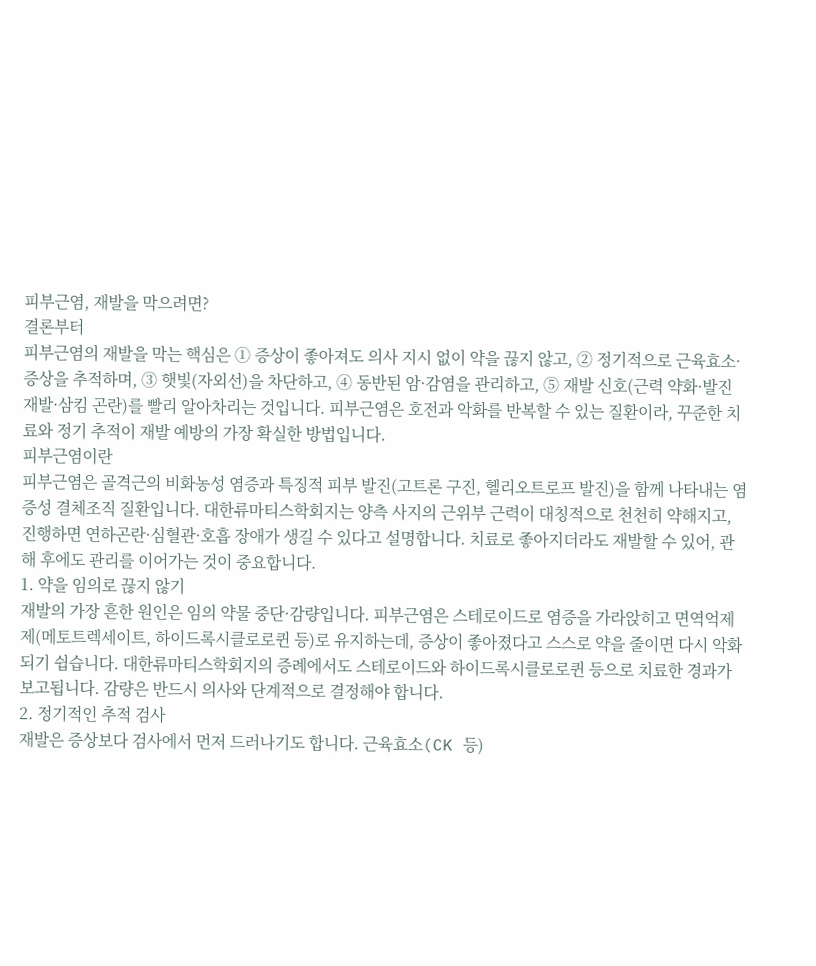피부근염, 재발을 막으려면?
결론부터
피부근염의 재발을 막는 핵심은 ① 증상이 좋아져도 의사 지시 없이 약을 끊지 않고, ② 정기적으로 근육효소·증상을 추적하며, ③ 햇빛(자외선)을 차단하고, ④ 동반된 암·감염을 관리하고, ⑤ 재발 신호(근력 약화·발진 재발·삼킴 곤란)를 빨리 알아차리는 것입니다. 피부근염은 호전과 악화를 반복할 수 있는 질환이라, 꾸준한 치료와 정기 추적이 재발 예방의 가장 확실한 방법입니다.
피부근염이란
피부근염은 골격근의 비화농성 염증과 특징적 피부 발진(고트론 구진, 헬리오트로프 발진)을 함께 나타내는 염증성 결체조직 질환입니다. 대한류마티스학회지는 양측 사지의 근위부 근력이 대칭적으로 천천히 약해지고, 진행하면 연하곤란·심혈관·호흡 장애가 생길 수 있다고 설명합니다. 치료로 좋아지더라도 재발할 수 있어, 관해 후에도 관리를 이어가는 것이 중요합니다.
1. 약을 임의로 끊지 않기
재발의 가장 흔한 원인은 임의 약물 중단·감량입니다. 피부근염은 스테로이드로 염증을 가라앉히고 면역억제제(메토트렉세이트, 하이드록시클로로퀸 등)로 유지하는데, 증상이 좋아졌다고 스스로 약을 줄이면 다시 악화되기 쉽습니다. 대한류마티스학회지의 증례에서도 스테로이드와 하이드록시클로로퀸 등으로 치료한 경과가 보고됩니다. 감량은 반드시 의사와 단계적으로 결정해야 합니다.
2. 정기적인 추적 검사
재발은 증상보다 검사에서 먼저 드러나기도 합니다. 근육효소(CK 등)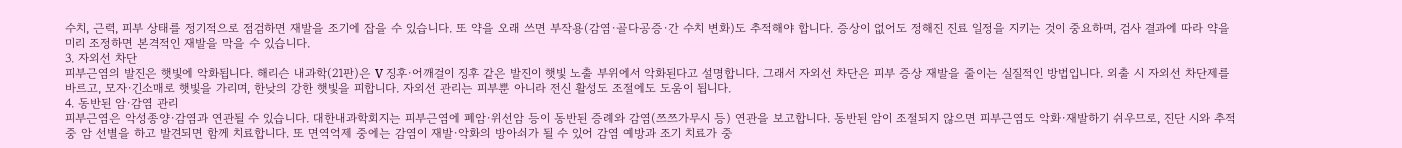수치, 근력, 피부 상태를 정기적으로 점검하면 재발을 조기에 잡을 수 있습니다. 또 약을 오래 쓰면 부작용(감염·골다공증·간 수치 변화)도 추적해야 합니다. 증상이 없어도 정해진 진료 일정을 지키는 것이 중요하며, 검사 결과에 따라 약을 미리 조정하면 본격적인 재발을 막을 수 있습니다.
3. 자외선 차단
피부근염의 발진은 햇빛에 악화됩니다. 해리슨 내과학(21판)은 V 징후·어깨걸이 징후 같은 발진이 햇빛 노출 부위에서 악화된다고 설명합니다. 그래서 자외선 차단은 피부 증상 재발을 줄이는 실질적인 방법입니다. 외출 시 자외선 차단제를 바르고, 모자·긴소매로 햇빛을 가리며, 한낮의 강한 햇빛을 피합니다. 자외선 관리는 피부뿐 아니라 전신 활성도 조절에도 도움이 됩니다.
4. 동반된 암·감염 관리
피부근염은 악성종양·감염과 연관될 수 있습니다. 대한내과학회지는 피부근염에 폐암·위선암 등이 동반된 증례와 감염(쯔쯔가무시 등) 연관을 보고합니다. 동반된 암이 조절되지 않으면 피부근염도 악화·재발하기 쉬우므로, 진단 시와 추적 중 암 선별을 하고 발견되면 함께 치료합니다. 또 면역억제 중에는 감염이 재발·악화의 방아쇠가 될 수 있어 감염 예방과 조기 치료가 중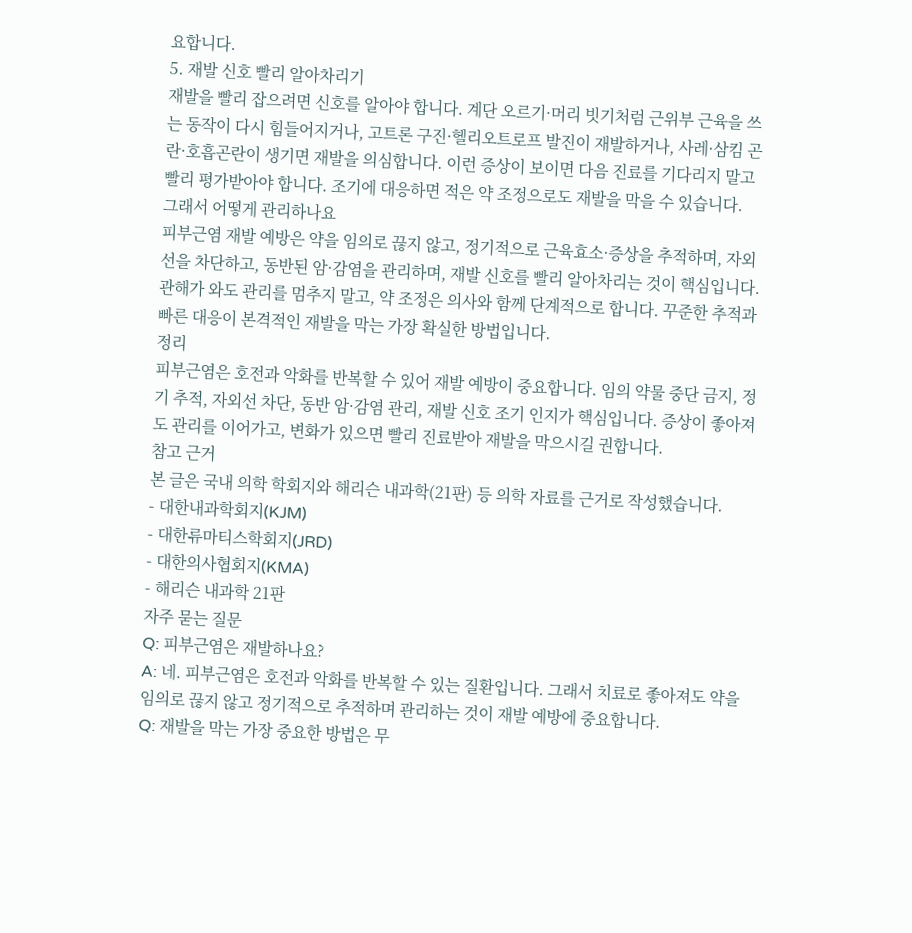요합니다.
5. 재발 신호 빨리 알아차리기
재발을 빨리 잡으려면 신호를 알아야 합니다. 계단 오르기·머리 빗기처럼 근위부 근육을 쓰는 동작이 다시 힘들어지거나, 고트론 구진·헬리오트로프 발진이 재발하거나, 사레·삼킴 곤란·호흡곤란이 생기면 재발을 의심합니다. 이런 증상이 보이면 다음 진료를 기다리지 말고 빨리 평가받아야 합니다. 조기에 대응하면 적은 약 조정으로도 재발을 막을 수 있습니다.
그래서 어떻게 관리하나요
피부근염 재발 예방은 약을 임의로 끊지 않고, 정기적으로 근육효소·증상을 추적하며, 자외선을 차단하고, 동반된 암·감염을 관리하며, 재발 신호를 빨리 알아차리는 것이 핵심입니다. 관해가 와도 관리를 멈추지 말고, 약 조정은 의사와 함께 단계적으로 합니다. 꾸준한 추적과 빠른 대응이 본격적인 재발을 막는 가장 확실한 방법입니다.
정리
피부근염은 호전과 악화를 반복할 수 있어 재발 예방이 중요합니다. 임의 약물 중단 금지, 정기 추적, 자외선 차단, 동반 암·감염 관리, 재발 신호 조기 인지가 핵심입니다. 증상이 좋아져도 관리를 이어가고, 변화가 있으면 빨리 진료받아 재발을 막으시길 권합니다.
참고 근거
본 글은 국내 의학 학회지와 해리슨 내과학(21판) 등 의학 자료를 근거로 작성했습니다.
- 대한내과학회지(KJM)
- 대한류마티스학회지(JRD)
- 대한의사협회지(KMA)
- 해리슨 내과학 21판
자주 묻는 질문
Q: 피부근염은 재발하나요?
A: 네. 피부근염은 호전과 악화를 반복할 수 있는 질환입니다. 그래서 치료로 좋아져도 약을 임의로 끊지 않고 정기적으로 추적하며 관리하는 것이 재발 예방에 중요합니다.
Q: 재발을 막는 가장 중요한 방법은 무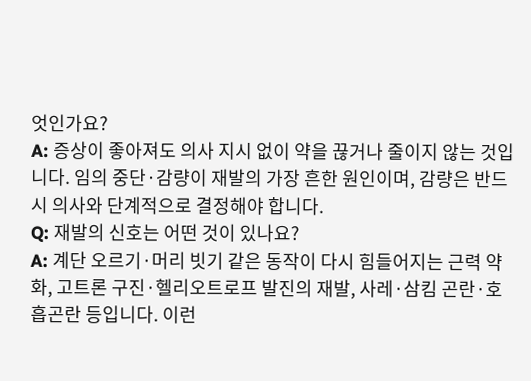엇인가요?
A: 증상이 좋아져도 의사 지시 없이 약을 끊거나 줄이지 않는 것입니다. 임의 중단·감량이 재발의 가장 흔한 원인이며, 감량은 반드시 의사와 단계적으로 결정해야 합니다.
Q: 재발의 신호는 어떤 것이 있나요?
A: 계단 오르기·머리 빗기 같은 동작이 다시 힘들어지는 근력 약화, 고트론 구진·헬리오트로프 발진의 재발, 사레·삼킴 곤란·호흡곤란 등입니다. 이런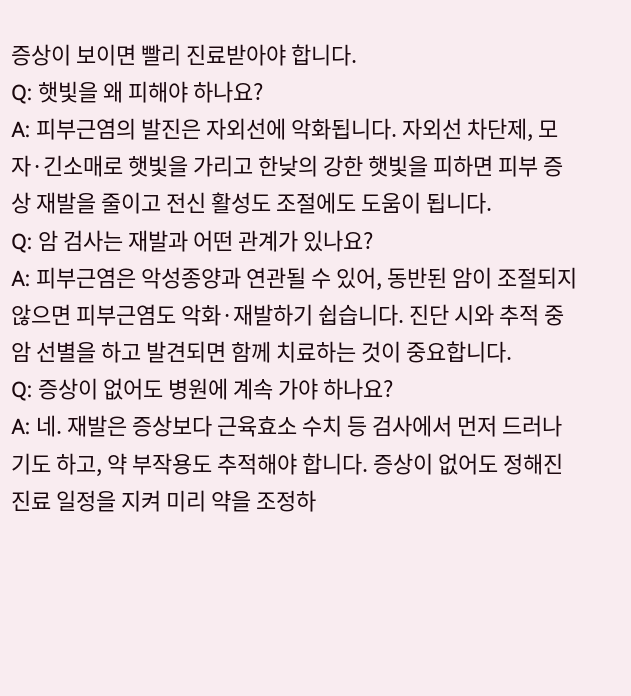증상이 보이면 빨리 진료받아야 합니다.
Q: 햇빛을 왜 피해야 하나요?
A: 피부근염의 발진은 자외선에 악화됩니다. 자외선 차단제, 모자·긴소매로 햇빛을 가리고 한낮의 강한 햇빛을 피하면 피부 증상 재발을 줄이고 전신 활성도 조절에도 도움이 됩니다.
Q: 암 검사는 재발과 어떤 관계가 있나요?
A: 피부근염은 악성종양과 연관될 수 있어, 동반된 암이 조절되지 않으면 피부근염도 악화·재발하기 쉽습니다. 진단 시와 추적 중 암 선별을 하고 발견되면 함께 치료하는 것이 중요합니다.
Q: 증상이 없어도 병원에 계속 가야 하나요?
A: 네. 재발은 증상보다 근육효소 수치 등 검사에서 먼저 드러나기도 하고, 약 부작용도 추적해야 합니다. 증상이 없어도 정해진 진료 일정을 지켜 미리 약을 조정하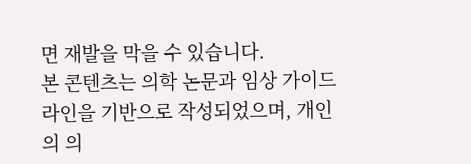면 재발을 막을 수 있습니다.
본 콘텐츠는 의학 논문과 임상 가이드라인을 기반으로 작성되었으며, 개인의 의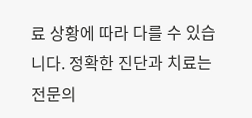료 상황에 따라 다를 수 있습니다. 정확한 진단과 치료는 전문의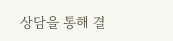상담을 통해 결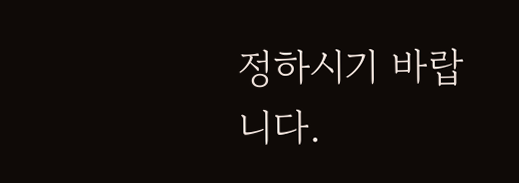정하시기 바랍니다.